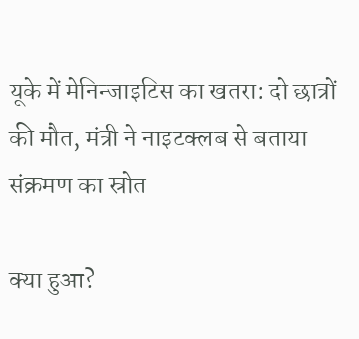यूके में मेनिन्जाइटिस का खतरा: दो छात्रों की मौत, मंत्री ने नाइटक्लब से बताया संक्रमण का स्रोत

क्या हुआ?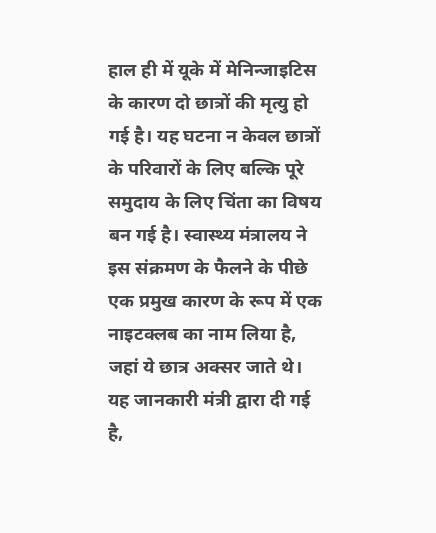हाल ही में यूके में मेनिन्जाइटिस के कारण दो छात्रों की मृत्यु हो गई है। यह घटना न केवल छात्रों के परिवारों के लिए बल्कि पूरे समुदाय के लिए चिंता का विषय बन गई है। स्वास्थ्य मंत्रालय ने इस संक्रमण के फैलने के पीछे एक प्रमुख कारण के रूप में एक नाइटक्लब का नाम लिया है, जहां ये छात्र अक्सर जाते थे। यह जानकारी मंत्री द्वारा दी गई है,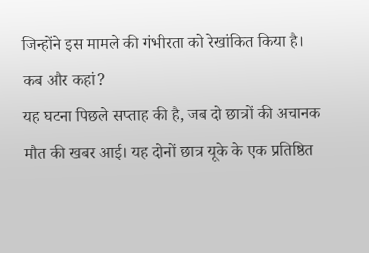जिन्होंने इस मामले की गंभीरता को रेखांकित किया है।
कब और कहां?
यह घटना पिछले सप्ताह की है, जब दो छात्रों की अचानक मौत की खबर आई। यह दोनों छात्र यूके के एक प्रतिष्ठित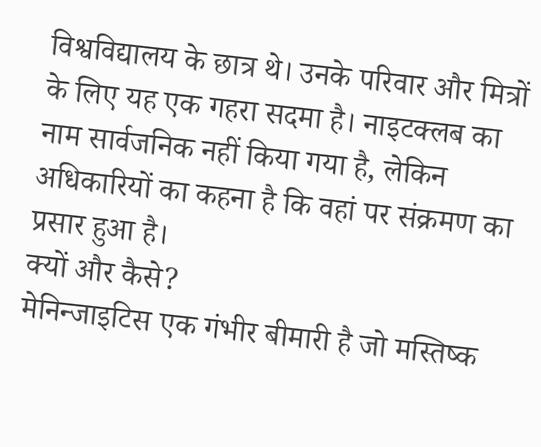विश्वविद्यालय के छात्र थे। उनके परिवार और मित्रों के लिए यह एक गहरा सदमा है। नाइटक्लब का नाम सार्वजनिक नहीं किया गया है, लेकिन अधिकारियों का कहना है कि वहां पर संक्रमण का प्रसार हुआ है।
क्यों और कैसे?
मेनिन्जाइटिस एक गंभीर बीमारी है जो मस्तिष्क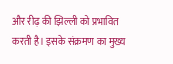और रीढ़ की झिल्ली को प्रभावित करती है। इसके संक्रमण का मुख्य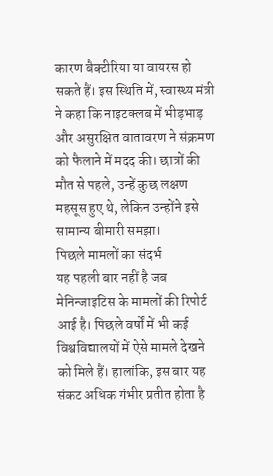कारण बैक्टीरिया या वायरस हो सकते हैं। इस स्थिति में, स्वास्थ्य मंत्री ने कहा कि नाइटक्लब में भीड़भाड़ और असुरक्षित वातावरण ने संक्रमण को फैलाने में मदद की। छात्रों की मौत से पहले, उन्हें कुछ लक्षण महसूस हुए थे, लेकिन उन्होंने इसे सामान्य बीमारी समझा।
पिछले मामलों का संदर्भ
यह पहली बार नहीं है जब मेनिन्जाइटिस के मामलों की रिपोर्ट आई है। पिछले वर्षों में भी कई विश्वविद्यालयों में ऐसे मामले देखने को मिले हैं। हालांकि, इस बार यह संकट अधिक गंभीर प्रतीत होता है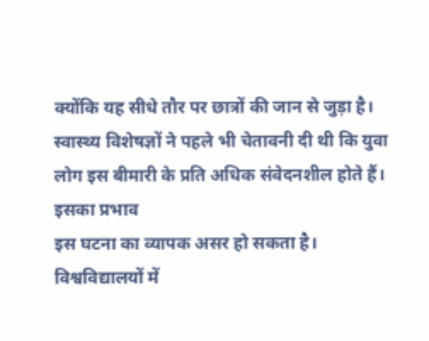क्योंकि यह सीधे तौर पर छात्रों की जान से जुड़ा है। स्वास्थ्य विशेषज्ञों ने पहले भी चेतावनी दी थी कि युवा लोग इस बीमारी के प्रति अधिक संवेदनशील होते हैं।
इसका प्रभाव
इस घटना का व्यापक असर हो सकता है। विश्वविद्यालयों में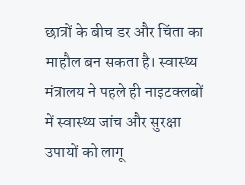छात्रों के बीच डर और चिंता का माहौल बन सकता है। स्वास्थ्य मंत्रालय ने पहले ही नाइटक्लबों में स्वास्थ्य जांच और सुरक्षा उपायों को लागू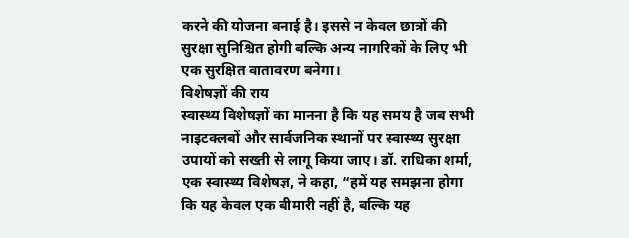करने की योजना बनाई है। इससे न केवल छात्रों की सुरक्षा सुनिश्चित होगी बल्कि अन्य नागरिकों के लिए भी एक सुरक्षित वातावरण बनेगा।
विशेषज्ञों की राय
स्वास्थ्य विशेषज्ञों का मानना है कि यह समय है जब सभी नाइटक्लबों और सार्वजनिक स्थानों पर स्वास्थ्य सुरक्षा उपायों को सख्ती से लागू किया जाए। डॉ. राधिका शर्मा, एक स्वास्थ्य विशेषज्ञ, ने कहा, “हमें यह समझना होगा कि यह केवल एक बीमारी नहीं है, बल्कि यह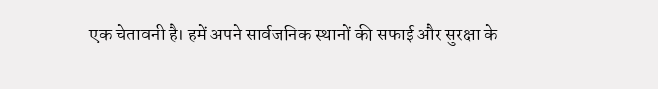एक चेतावनी है। हमें अपने सार्वजनिक स्थानों की सफाई और सुरक्षा के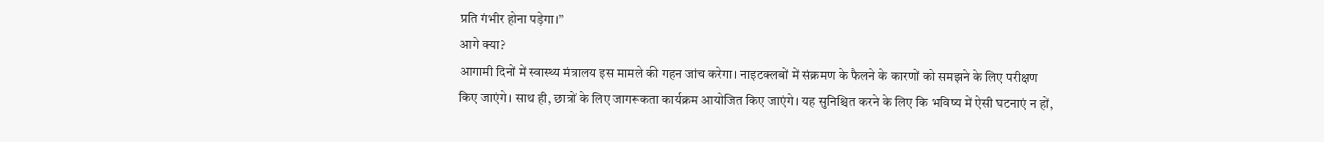प्रति गंभीर होना पड़ेगा।”
आगे क्या?
आगामी दिनों में स्वास्थ्य मंत्रालय इस मामले की गहन जांच करेगा। नाइटक्लबों में संक्रमण के फैलने के कारणों को समझने के लिए परीक्षण किए जाएंगे। साथ ही, छात्रों के लिए जागरूकता कार्यक्रम आयोजित किए जाएंगे। यह सुनिश्चित करने के लिए कि भविष्य में ऐसी घटनाएं न हों,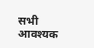सभी आवश्यक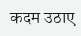कदम उठाए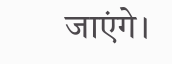जाएंगे।